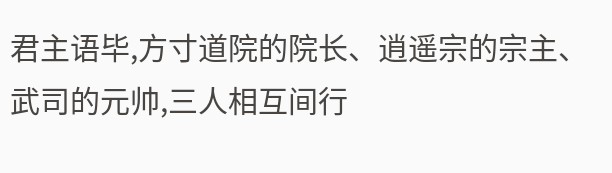君主语毕,方寸道院的院长、逍遥宗的宗主、武司的元帅,三人相互间行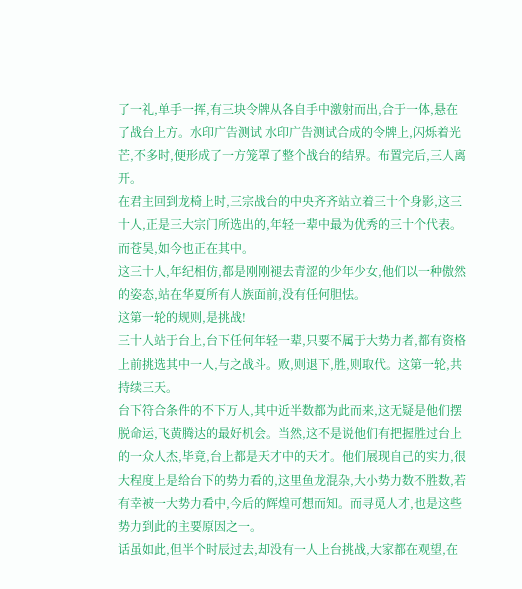了一礼,单手一挥,有三块令牌从各自手中激射而出,合于一体,悬在了战台上方。水印广告测试 水印广告测试合成的令牌上,闪烁着光芒,不多时,便形成了一方笼罩了整个战台的结界。布置完后,三人离开。
在君主回到龙椅上时,三宗战台的中央齐齐站立着三十个身影,这三十人,正是三大宗门所选出的,年轻一辈中最为优秀的三十个代表。而苍昊,如今也正在其中。
这三十人,年纪相仿,都是刚刚褪去青涩的少年少女,他们以一种傲然的姿态,站在华夏所有人族面前,没有任何胆怯。
这第一轮的规则,是挑战!
三十人站于台上,台下任何年轻一辈,只要不属于大势力者,都有资格上前挑选其中一人,与之战斗。败,则退下,胜,则取代。这第一轮,共持续三天。
台下符合条件的不下万人,其中近半数都为此而来,这无疑是他们摆脱命运,飞黄腾达的最好机会。当然,这不是说他们有把握胜过台上的一众人杰,毕竟,台上都是天才中的天才。他们展现自己的实力,很大程度上是给台下的势力看的,这里鱼龙混杂,大小势力数不胜数,若有幸被一大势力看中,今后的辉煌可想而知。而寻觅人才,也是这些势力到此的主要原因之一。
话虽如此,但半个时辰过去,却没有一人上台挑战,大家都在观望,在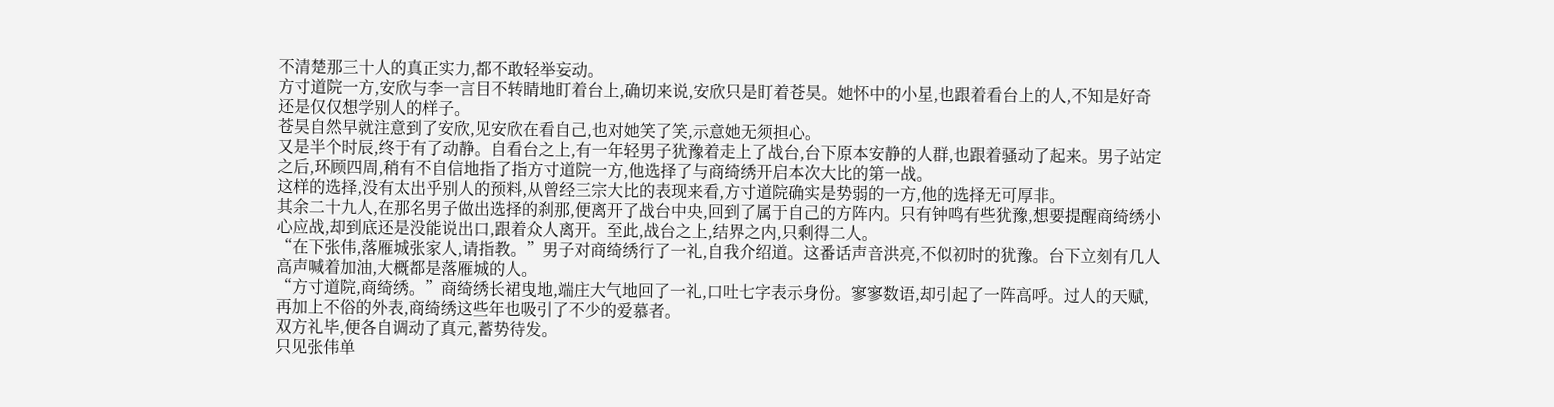不清楚那三十人的真正实力,都不敢轻举妄动。
方寸道院一方,安欣与李一言目不转睛地盯着台上,确切来说,安欣只是盯着苍昊。她怀中的小星,也跟着看台上的人,不知是好奇还是仅仅想学别人的样子。
苍昊自然早就注意到了安欣,见安欣在看自己,也对她笑了笑,示意她无须担心。
又是半个时辰,终于有了动静。自看台之上,有一年轻男子犹豫着走上了战台,台下原本安静的人群,也跟着骚动了起来。男子站定之后,环顾四周,稍有不自信地指了指方寸道院一方,他选择了与商绮绣开启本次大比的第一战。
这样的选择,没有太出乎别人的预料,从曾经三宗大比的表现来看,方寸道院确实是势弱的一方,他的选择无可厚非。
其余二十九人,在那名男子做出选择的刹那,便离开了战台中央,回到了属于自己的方阵内。只有钟鸣有些犹豫,想要提醒商绮绣小心应战,却到底还是没能说出口,跟着众人离开。至此,战台之上,结界之内,只剩得二人。
“在下张伟,落雁城张家人,请指教。”男子对商绮绣行了一礼,自我介绍道。这番话声音洪亮,不似初时的犹豫。台下立刻有几人高声喊着加油,大概都是落雁城的人。
“方寸道院,商绮绣。”商绮绣长裙曳地,端庄大气地回了一礼,口吐七字表示身份。寥寥数语,却引起了一阵高呼。过人的天赋,再加上不俗的外表,商绮绣这些年也吸引了不少的爱慕者。
双方礼毕,便各自调动了真元,蓄势待发。
只见张伟单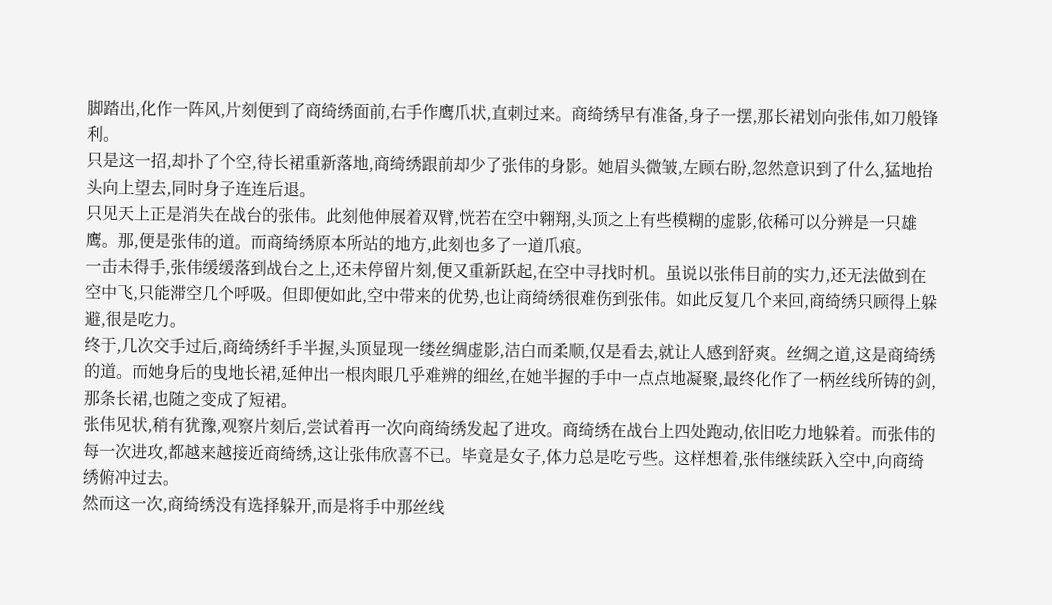脚踏出,化作一阵风,片刻便到了商绮绣面前,右手作鹰爪状,直刺过来。商绮绣早有准备,身子一摆,那长裙划向张伟,如刀般锋利。
只是这一招,却扑了个空,待长裙重新落地,商绮绣跟前却少了张伟的身影。她眉头微皱,左顾右盼,忽然意识到了什么,猛地抬头向上望去,同时身子连连后退。
只见天上正是消失在战台的张伟。此刻他伸展着双臂,恍若在空中翱翔,头顶之上有些模糊的虚影,依稀可以分辨是一只雄鹰。那,便是张伟的道。而商绮绣原本所站的地方,此刻也多了一道爪痕。
一击未得手,张伟缓缓落到战台之上,还未停留片刻,便又重新跃起,在空中寻找时机。虽说以张伟目前的实力,还无法做到在空中飞,只能滞空几个呼吸。但即便如此,空中带来的优势,也让商绮绣很难伤到张伟。如此反复几个来回,商绮绣只顾得上躲避,很是吃力。
终于,几次交手过后,商绮绣纤手半握,头顶显现一缕丝绸虚影,洁白而柔顺,仅是看去,就让人感到舒爽。丝绸之道,这是商绮绣的道。而她身后的曳地长裙,延伸出一根肉眼几乎难辨的细丝,在她半握的手中一点点地凝聚,最终化作了一柄丝线所铸的剑,那条长裙,也随之变成了短裙。
张伟见状,稍有犹豫,观察片刻后,尝试着再一次向商绮绣发起了进攻。商绮绣在战台上四处跑动,依旧吃力地躲着。而张伟的每一次进攻,都越来越接近商绮绣,这让张伟欣喜不已。毕竟是女子,体力总是吃亏些。这样想着,张伟继续跃入空中,向商绮绣俯冲过去。
然而这一次,商绮绣没有选择躲开,而是将手中那丝线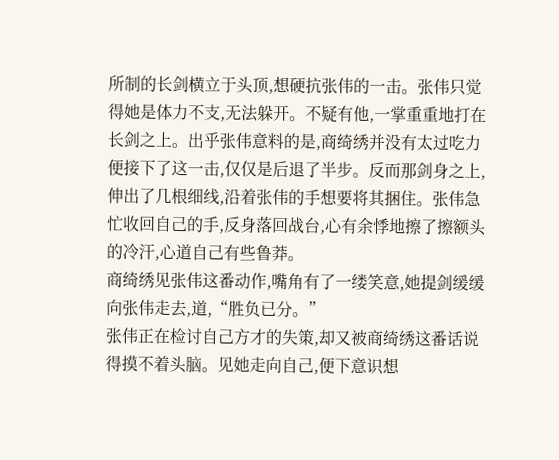所制的长剑横立于头顶,想硬抗张伟的一击。张伟只觉得她是体力不支,无法躲开。不疑有他,一掌重重地打在长剑之上。出乎张伟意料的是,商绮绣并没有太过吃力便接下了这一击,仅仅是后退了半步。反而那剑身之上,伸出了几根细线,沿着张伟的手想要将其捆住。张伟急忙收回自己的手,反身落回战台,心有余悸地擦了擦额头的冷汗,心道自己有些鲁莽。
商绮绣见张伟这番动作,嘴角有了一缕笑意,她提剑缓缓向张伟走去,道,“胜负已分。”
张伟正在检讨自己方才的失策,却又被商绮绣这番话说得摸不着头脑。见她走向自己,便下意识想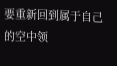要重新回到属于自己的空中领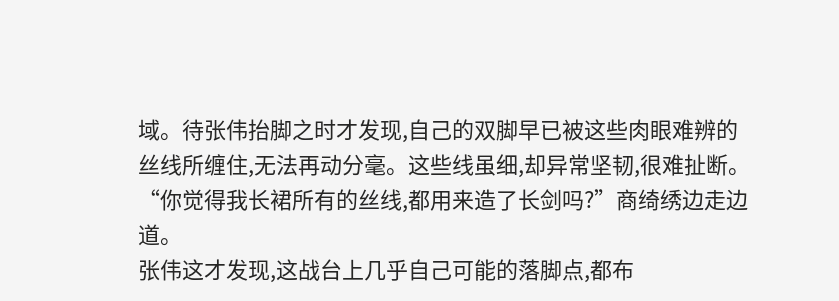域。待张伟抬脚之时才发现,自己的双脚早已被这些肉眼难辨的丝线所缠住,无法再动分毫。这些线虽细,却异常坚韧,很难扯断。
“你觉得我长裙所有的丝线,都用来造了长剑吗?”商绮绣边走边道。
张伟这才发现,这战台上几乎自己可能的落脚点,都布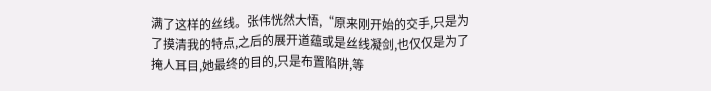满了这样的丝线。张伟恍然大悟,“原来刚开始的交手,只是为了摸清我的特点,之后的展开道蕴或是丝线凝剑,也仅仅是为了掩人耳目,她最终的目的,只是布置陷阱,等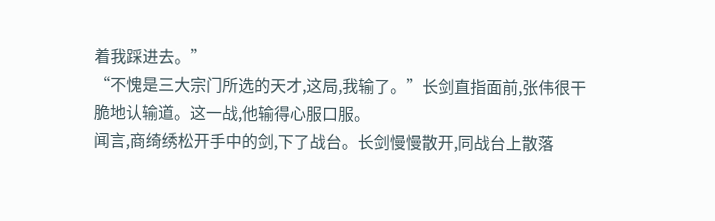着我踩进去。”
“不愧是三大宗门所选的天才,这局,我输了。”长剑直指面前,张伟很干脆地认输道。这一战,他输得心服口服。
闻言,商绮绣松开手中的剑,下了战台。长剑慢慢散开,同战台上散落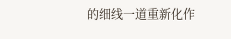的细线一道重新化作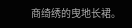商绮绣的曳地长裙。